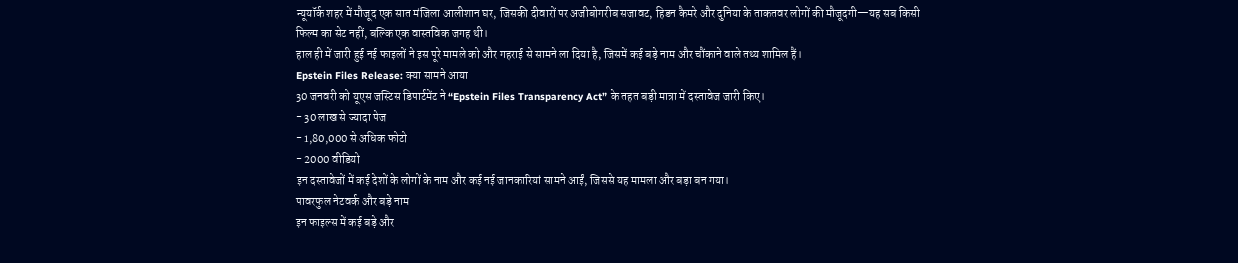न्यूयॉर्क शहर में मौजूद एक सात मंजिला आलीशान घर, जिसकी दीवारों पर अजीबोगरीब सजावट, हिडन कैमरे और दुनिया के ताकतवर लोगों की मौजूदगी—यह सब किसी फिल्म का सेट नहीं, बल्कि एक वास्तविक जगह थी।
हाल ही में जारी हुई नई फाइलों ने इस पूरे मामले को और गहराई से सामने ला दिया है, जिसमें कई बड़े नाम और चौंकाने वाले तथ्य शामिल हैं।
Epstein Files Release: क्या सामने आया
30 जनवरी को यूएस जस्टिस डिपार्टमेंट ने “Epstein Files Transparency Act” के तहत बड़ी मात्रा में दस्तावेज जारी किए।
- 30 लाख से ज्यादा पेज
- 1,80,000 से अधिक फोटो
- 2000 वीडियो
इन दस्तावेजों में कई देशों के लोगों के नाम और कई नई जानकारियां सामने आईं, जिससे यह मामला और बड़ा बन गया।
पावरफुल नेटवर्क और बड़े नाम
इन फाइल्स में कई बड़े और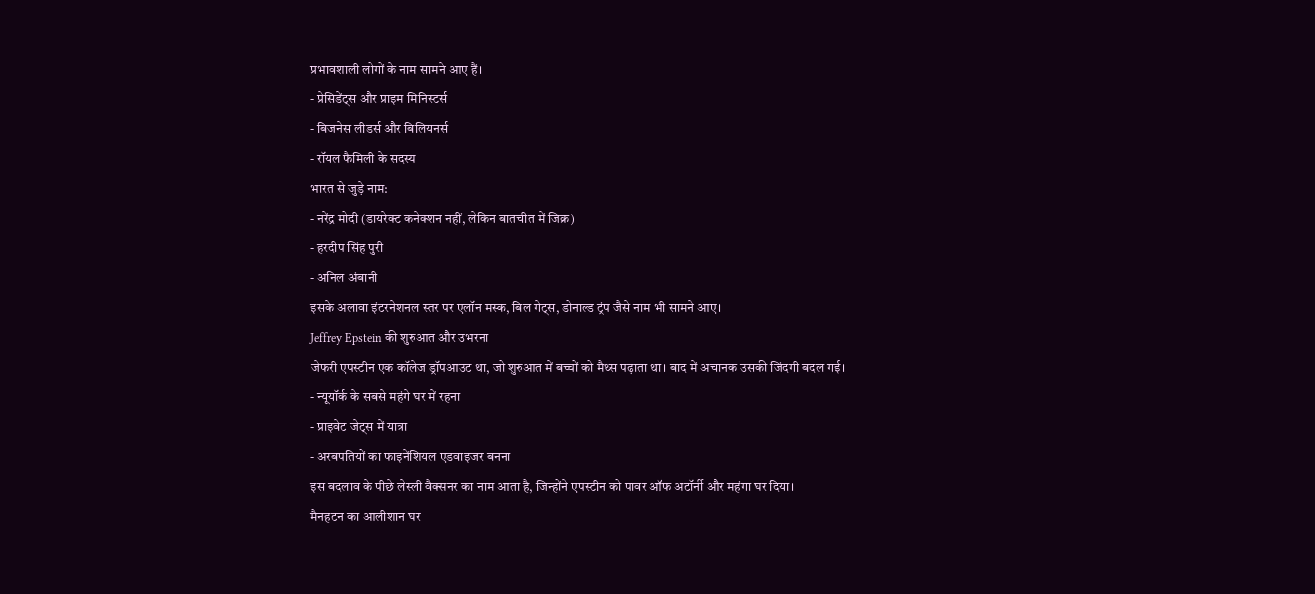प्रभावशाली लोगों के नाम सामने आए हैं।
- प्रेसिडेंट्स और प्राइम मिनिस्टर्स
- बिजनेस लीडर्स और बिलियनर्स
- रॉयल फैमिली के सदस्य
भारत से जुड़े नाम:
- नरेंद्र मोदी (डायरेक्ट कनेक्शन नहीं, लेकिन बातचीत में जिक्र)
- हरदीप सिंह पुरी
- अनिल अंबानी
इसके अलावा इंटरनेशनल स्तर पर एलॉन मस्क, बिल गेट्स, डोनाल्ड ट्रंप जैसे नाम भी सामने आए।
Jeffrey Epstein की शुरुआत और उभरना
जेफरी एपस्टीन एक कॉलेज ड्रॉपआउट था, जो शुरुआत में बच्चों को मैथ्स पढ़ाता था। बाद में अचानक उसकी जिंदगी बदल गई।
- न्यूयॉर्क के सबसे महंगे घर में रहना
- प्राइवेट जेट्स में यात्रा
- अरबपतियों का फाइनेंशियल एडवाइजर बनना
इस बदलाव के पीछे लेस्ली वैक्सनर का नाम आता है, जिन्होंने एपस्टीन को पावर ऑफ अटॉर्नी और महंगा घर दिया।
मैनहटन का आलीशान घर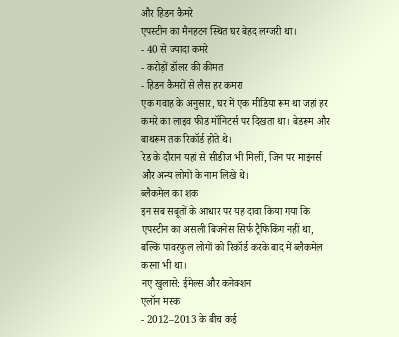और हिडन कैमरे
एपस्टीन का मैनहटन स्थित घर बेहद लग्जरी था।
- 40 से ज्यादा कमरे
- करोड़ों डॉलर की कीमत
- हिडन कैमरों से लैस हर कमरा
एक गवाह के अनुसार, घर में एक मीडिया रूम था जहां हर कमरे का लाइव फीड मॉनिटर्स पर दिखता था। बेडरूम और बाथरूम तक रिकॉर्ड होते थे।
रेड के दौरान यहां से सीडीज भी मिलीं, जिन पर माइनर्स और अन्य लोगों के नाम लिखे थे।
ब्लैकमेल का शक
इन सब सबूतों के आधार पर यह दावा किया गया कि एपस्टीन का असली बिजनेस सिर्फ ट्रैफिकिंग नहीं था, बल्कि पावरफुल लोगों को रिकॉर्ड करके बाद में ब्लैकमेल करना भी था।
नए खुलासे: ईमेल्स और कनेक्शन
एलॉन मस्क
- 2012–2013 के बीच कई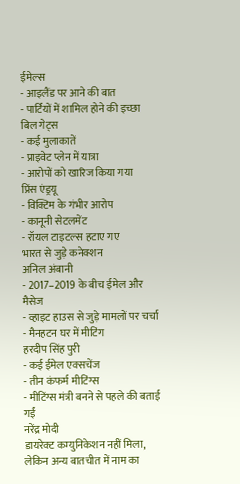ईमेल्स
- आइलैंड पर आने की बात
- पार्टियों में शामिल होने की इच्छा
बिल गेट्स
- कई मुलाकातें
- प्राइवेट प्लेन में यात्रा
- आरोपों को खारिज किया गया
प्रिंस एंड्रयू
- विक्टिम के गंभीर आरोप
- कानूनी सेटलमेंट
- रॉयल टाइटल्स हटाए गए
भारत से जुड़े कनेक्शन
अनिल अंबानी
- 2017–2019 के बीच ईमेल और मैसेज
- व्हाइट हाउस से जुड़े मामलों पर चर्चा
- मैनहटन घर में मीटिंग
हरदीप सिंह पुरी
- कई ईमेल एक्सचेंज
- तीन कंफर्म मीटिंग्स
- मीटिंग्स मंत्री बनने से पहले की बताई गईं
नरेंद्र मोदी
डायरेक्ट कम्युनिकेशन नहीं मिला, लेकिन अन्य बातचीत में नाम का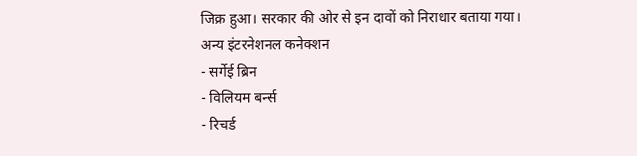जिक्र हुआ। सरकार की ओर से इन दावों को निराधार बताया गया।
अन्य इंटरनेशनल कनेक्शन
- सर्गेई ब्रिन
- विलियम बर्न्स
- रिचर्ड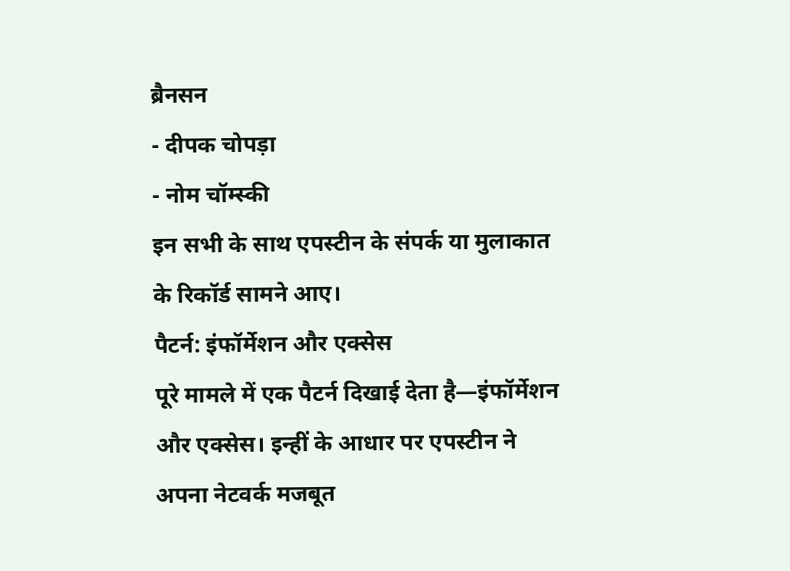ब्रैनसन
- दीपक चोपड़ा
- नोम चॉम्स्की
इन सभी के साथ एपस्टीन के संपर्क या मुलाकात के रिकॉर्ड सामने आए।
पैटर्न: इंफॉर्मेशन और एक्सेस
पूरे मामले में एक पैटर्न दिखाई देता है—इंफॉर्मेशन और एक्सेस। इन्हीं के आधार पर एपस्टीन ने अपना नेटवर्क मजबूत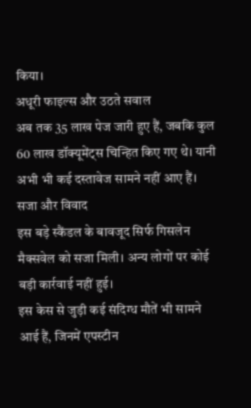किया।
अधूरी फाइल्स और उठते सवाल
अब तक 35 लाख पेज जारी हुए हैं, जबकि कुल 60 लाख डॉक्यूमेंट्स चिन्हित किए गए थे। यानी अभी भी कई दस्तावेज सामने नहीं आए हैं।
सजा और विवाद
इस बड़े स्कैंडल के बावजूद सिर्फ गिसलेन मैक्सवेल को सजा मिली। अन्य लोगों पर कोई बड़ी कार्रवाई नहीं हुई।
इस केस से जुड़ी कई संदिग्ध मौतें भी सामने आई हैं, जिनमें एपस्टीन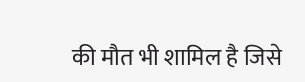की मौत भी शामिल है जिसे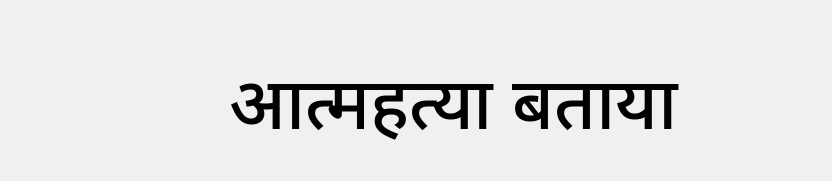आत्महत्या बताया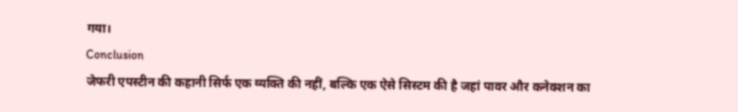गया।
Conclusion
जेफरी एपस्टीन की कहानी सिर्फ एक व्यक्ति की नहीं, बल्कि एक ऐसे सिस्टम की है जहां पावर और कनेक्शन का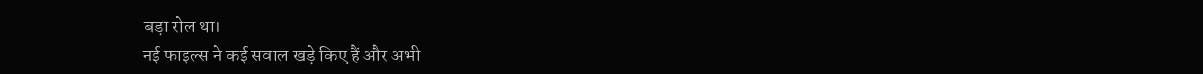बड़ा रोल था।
नई फाइल्स ने कई सवाल खड़े किए हैं और अभी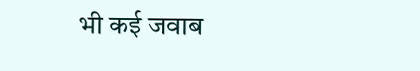भी कई जवाब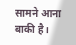सामने आना बाकी है।